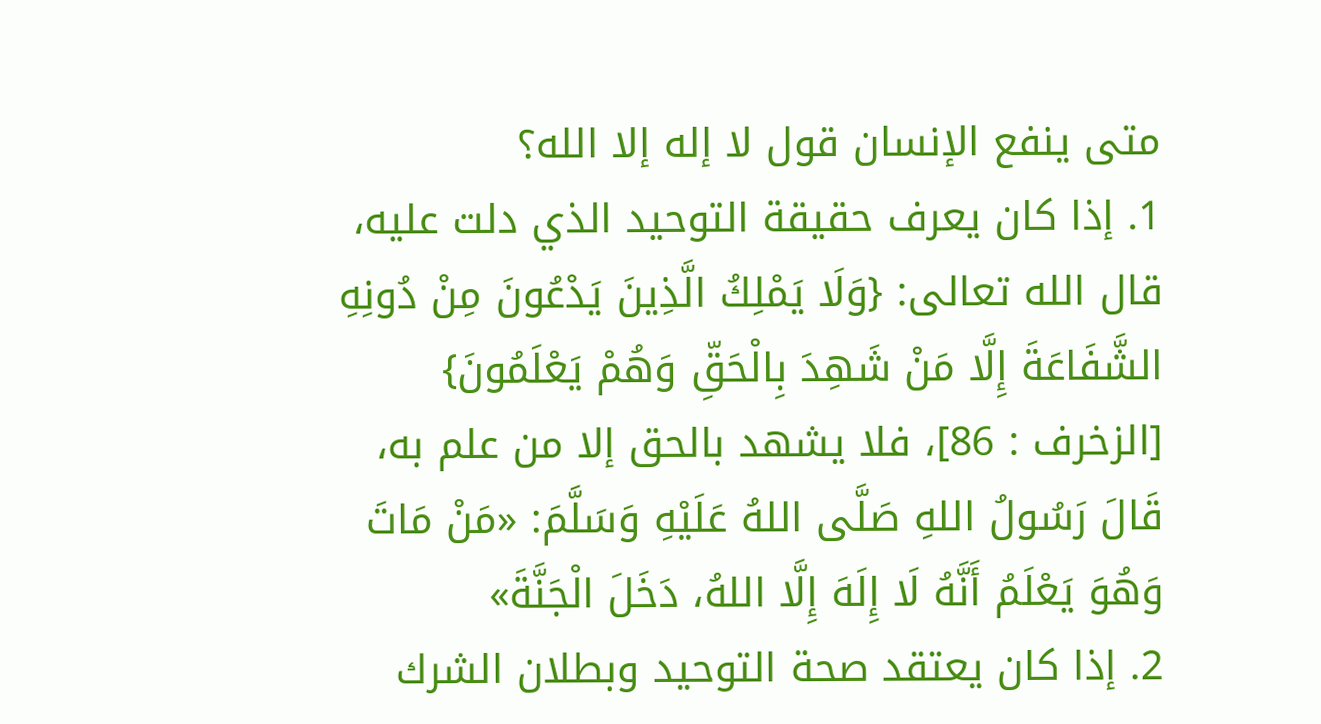متى ينفع الإنسان قول لا إله إلا الله؟
1. إذا كان يعرف حقيقة التوحيد الذي دلت عليه، قال الله تعالى: {وَلَا يَمْلِكُ الَّذِينَ يَدْعُونَ مِنْ دُونِهِ الشَّفَاعَةَ إِلَّا مَنْ شَهِدَ بِالْحَقِّ وَهُمْ يَعْلَمُونَ} [الزخرف : 86]، فلا يشهد بالحق إلا من علم به، قَالَ رَسُولُ اللهِ صَلَّى اللهُ عَلَيْهِ وَسَلَّمَ: «مَنْ مَاتَ وَهُوَ يَعْلَمُ أَنَّهُ لَا إِلَهَ إِلَّا اللهُ، دَخَلَ الْجَنَّةَ»
2. إذا كان يعتقد صحة التوحيد وبطلان الشرك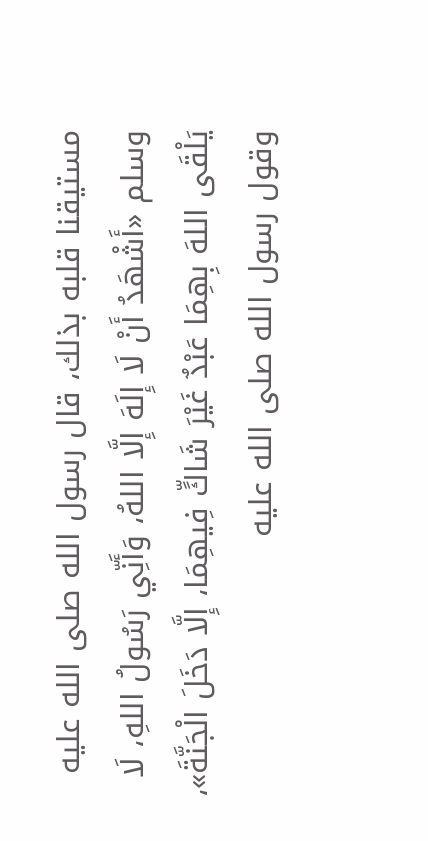مستيقنا قلبه بذلك، قال رسول الله صلى الله عليه وسلم «أَشْهَدُ أَنْ لَا إِلَهَ إِلَّا اللهُ، وَأَنِّي رَسُولُ اللهِ، لَا يَلْقَى اللهَ بِهِمَا عَبْدٌ غَيْرَ شَاكٍّ فِيهِمَا، إِلَّا دَخَلَ الْجَنَّةَ»، وقول رسول الله صلى الله عليه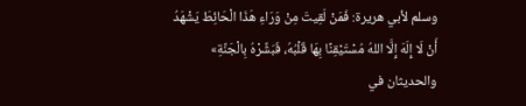وسلم لأبي هريرة: فَمَنْ لَقِيتَ مِنْ وَرَاءِ هَذَا الْحَائِطَ يَشْهَدُ أَنْ لَا إِلَهَ إِلَّا اللهُ مُسْتَيْقِنًا بِهَا قَلْبُهُ، فَبَشِّرْهُ بِالْجَنَّةِ» والحديثان في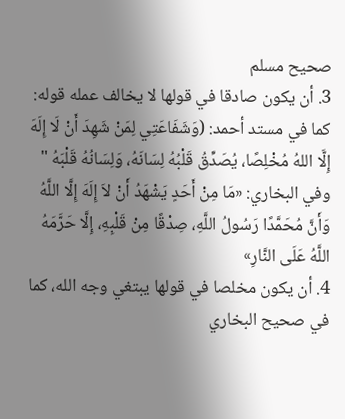صحيح مسلم
3. أن يكون صادقا في قولها لا يخالف عمله قوله: كما في مستد أحمد: (وَشَفَاعَتِي لِمَنْ شَهِدَ أَنْ لَا إِلَهَ إِلَّا اللهُ مُخْلِصًا، يُصَدِّقُ قَلْبُهُ لِسَانَهُ، وَلِسَانُهُ قَلْبَهُ " وفي البخاري: «مَا مِنْ أَحَدٍ يَشْهَدُ أَنْ لاَ إِلَهَ إِلَّا اللَّهُ وَأَنَّ مُحَمَّدًا رَسُولُ اللَّهِ، صِدْقًا مِنْ قَلْبِهِ، إِلَّا حَرَّمَهُ اللَّهُ عَلَى النَّارِ»
4. أن يكون مخلصا في قولها يبتغي وجه الله، كما في صحيح البخاري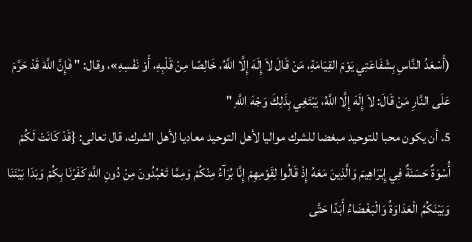(أَسْعَدُ النَّاسِ بِشَفَاعَتِي يَوْمَ القِيَامَةِ، مَنْ قَالَ لاَ إِلَهَ إِلَّا اللَّهُ، خَالِصًا مِنْ قَلْبِهِ، أَوْ نَفْسِهِ»، وقال: " فَإِنَّ اللَّهَ قَدْ حَرَّمَ عَلَى النَّارِ مَنْ قَالَ: لاَ إِلَهَ إِلَّا اللَّهُ، يَبْتَغِي بِذَلِكَ وَجْهَ اللَّهِ "
5. أن يكون محبا للتوحيد مبغضا للشرك مواليا لأهل التوحيد معاديا لأهل الشرك، قال تعالى: {قَدْ كَانَتْ لَكُمْ أُسْوَةٌ حَسَنَةٌ فِي إِبْرَاهِيمَ وَالَّذِينَ مَعَهُ إِذْ قَالُوا لِقَوْمِهِمْ إِنَّا بُرَآءُ مِنْكُمْ وَمِمَّا تَعْبُدُونَ مِنْ دُونِ اللَّهِ كَفَرْنَا بِكُمْ وَبَدَا بَيْنَنَا وَبَيْنَكُمُ الْعَدَاوَةُ وَالْبَغْضَاءُ أَبَدًا حَتَّى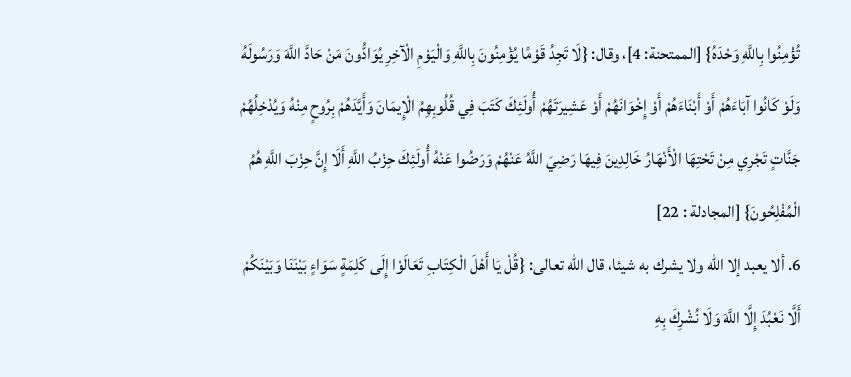تُؤْمِنُوا بِاللَّهِ وَحْدَهُ} [الممتحنة: 4]، وقال: {لَا تَجِدُ قَوْمًا يُؤْمِنُونَ بِاللَّهِ وَالْيَوْمِ الْآخِرِ يُوَادُّونَ مَنْ حَادَّ اللَّهَ وَرَسُولَهُ وَلَوْ كَانُوا آبَاءَهُمْ أَوْ أَبْنَاءَهُمْ أَوْ إِخْوَانَهُمْ أَوْ عَشِيرَتَهُمْ أُولَئِكَ كَتَبَ فِي قُلُوبِهِمُ الْإِيمَانَ وَأَيَّدَهُمْ بِرُوحٍ مِنْهُ وَيُدْخِلُهُمْ جَنَّاتٍ تَجْرِي مِنْ تَحْتِهَا الْأَنْهَارُ خَالِدِينَ فِيهَا رَضِيَ اللَّهُ عَنْهُمْ وَرَضُوا عَنْهُ أُولَئِكَ حِزْبُ اللَّهِ أَلَا إِنَّ حِزْبَ اللَّهِ هُمُ الْمُفْلِحُونَ} [المجادلة : 22]
6. ألا يعبد إلا الله ولا يشرك به شيئا، قال الله تعالى: {قُلْ يَا أَهْلَ الْكِتَابِ تَعَالَوْا إِلَى كَلِمَةٍ سَوَاءٍ بَيْنَنَا وَبَيْنَكُمْ أَلَّا نَعْبُدَ إِلَّا اللَّهَ وَلَا نُشْرِكَ بِهِ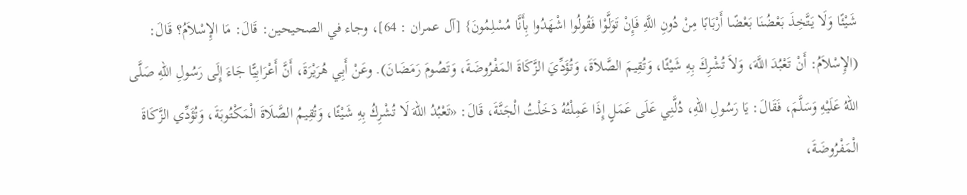شَيْئًا وَلَا يَتَّخِذَ بَعْضُنَا بَعْضًا أَرْبَابًا مِنْ دُونِ اللَّهِ فَإِنْ تَوَلَّوْا فَقُولُوا اشْهَدُوا بِأَنَّا مُسْلِمُونَ} [آل عمران : 64]، وجاء في الصحيحين: قَالَ: مَا الإِسْلاَمُ؟ قَالَ: (الإِسْلاَمُ: أَنْ تَعْبُدَ اللَّهَ، وَلاَ تُشْرِكَ بِهِ شَيْئًا، وَتُقِيمَ الصَّلاَةَ، وَتُؤَدِّيَ الزَّكَاةَ المَفْرُوضَةَ، وَتَصُومَ رَمَضَانَ). وعَنْ أَبِي هُرَيْرَةَ، أَنَّ أَعْرَابِيًّا جَاءَ إِلَى رَسُولِ اللهِ صَلَّى اللهُ عَلَيْهِ وَسَلَّمَ، فَقَالَ: يَا رَسُولِ اللهِ، دُلَّنِي عَلَى عَمَلٍ إِذَا عَمِلْتُهُ دَخَلْتُ الْجَنَّةَ، قَالَ: «تَعْبُدُ اللهَ لَا تُشْرِكُ بِهِ شَيْئًا، وَتُقِيمُ الصَّلَاةَ الْمَكْتُوبَةَ، وَتُؤَدِّي الزَّكَاةَ الْمَفْرُوضَةَ،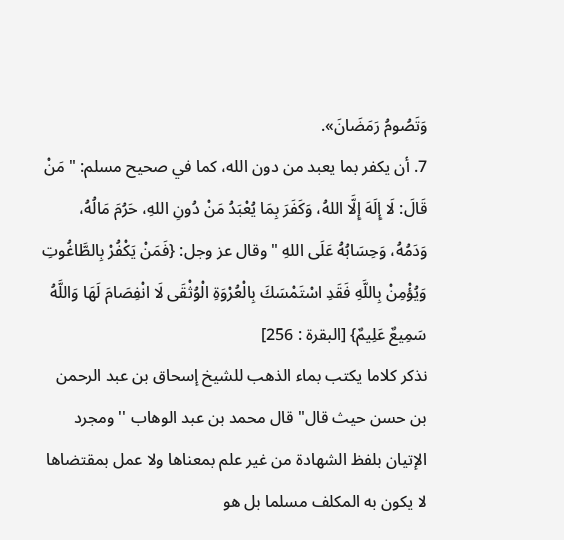وَتَصُومُ رَمَضَانَ».
7. أن يكفر بما يعبد من دون الله، كما في صحيح مسلم: " مَنْ قَالَ: لَا إِلَهَ إِلَّا اللهُ، وَكَفَرَ بِمَا يُعْبَدُ مَنْ دُونِ اللهِ، حَرُمَ مَالُهُ، وَدَمُهُ، وَحِسَابُهُ عَلَى اللهِ " وقال عز وجل: {فَمَنْ يَكْفُرْ بِالطَّاغُوتِ وَيُؤْمِنْ بِاللَّهِ فَقَدِ اسْتَمْسَكَ بِالْعُرْوَةِ الْوُثْقَى لَا انْفِصَامَ لَهَا وَاللَّهُ سَمِيعٌ عَلِيمٌ} [البقرة : 256]
نذكر كلاما يكتب بماء الذهب للشيخ إسحاق بن عبد الرحمن بن حسن حيث قال" قال محمد بن عبد الوهاب '' ومجرد الإتيان بلفظ الشهادة من غير علم بمعناها ولا عمل بمقتضاها لا يكون به المكلف مسلما بل هو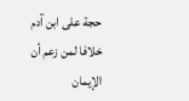حجة على ابن آدم خلافا لمن زعم أن الإيمان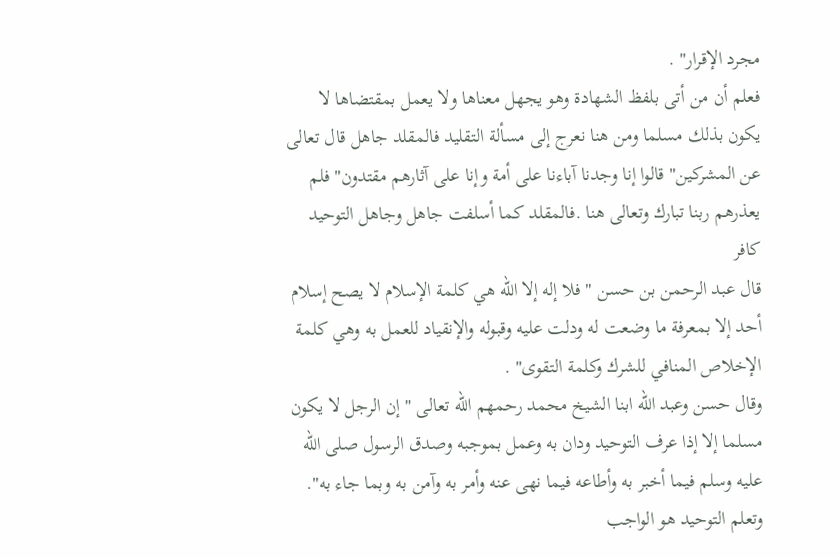مجرد الإقرار" .
فعلم أن من أتى بلفظ الشهادة وهو يجهل معناها ولا يعمل بمقتضاها لا يكون بذلك مسلما ومن هنا نعرج إلى مسألة التقليد فالمقلد جاهل قال تعالى عن المشركين" قالوا إنا وجدنا آباءنا على أمة وإنا على آثارهم مقتدون" فلم يعذرهم ربنا تبارك وتعالى هنا .فالمقلد كما أسلفت جاهل وجاهل التوحيد كافر
قال عبد الرحمن بن حسن " فلا إله إلا الله هي كلمة الإسلام لا يصح إسلام أحد إلا بمعرفة ما وضعت له ودلت عليه وقبوله والإنقياد للعمل به وهي كلمة الإخلاص المنافي للشرك وكلمة التقوى" .
وقال حسن وعبد الله ابنا الشيخ محمد رحمهم الله تعالى " إن الرجل لا يكون مسلما إلا إذا عرف التوحيد ودان به وعمل بموجبه وصدق الرسول صلى الله عليه وسلم فيما أخبر به وأطاعه فيما نهى عنه وأمر به وآمن به وبما جاء به".
وتعلم التوحيد هو الواجب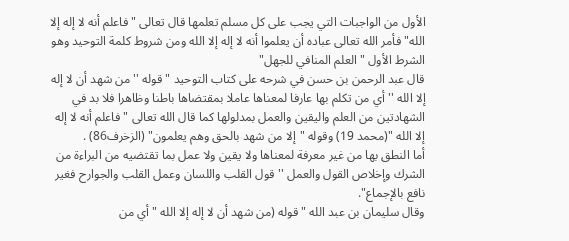الأول من الواجبات التي يجب على كل مسلم تعلمها قال تعالى " فاعلم أنه لا إله إلا الله" فأمر الله تعالى عباده أن يعلموا أنه لا إله إلا الله ومن شروط كلمة التوحيد وهو الشرط الأول " العلم المنافي للجهل"
قال عبد الرحمن بن حسن في شرحه على كتاب التوحيد " قوله ''من شهد أن لا إله إلا الله '' أي من تكلم بها عارفا لمعناها عاملا بمقتضاها باطنا وظاهرا فلا بد في الشهادتين من العلم واليقين والعمل بمدلولها كما قال الله تعالى " فاعلم أنه لا إله إلا الله "(محمد 19) وقوله "إلا من شهد بالحق وهم يعلمون" (الزخرف86) .
أما النطق بها من غير معرفة لمعناها ولا يقين ولا عمل بما تقتضيه من البراءة من الشرك وإخلاص القول والعمل '' قول القلب واللسان وعمل القلب والجوارح فغير نافع بالإجماع".
وقال سليمان بن عبد الله " قوله (من شهد أن لا إله إلا الله " أي من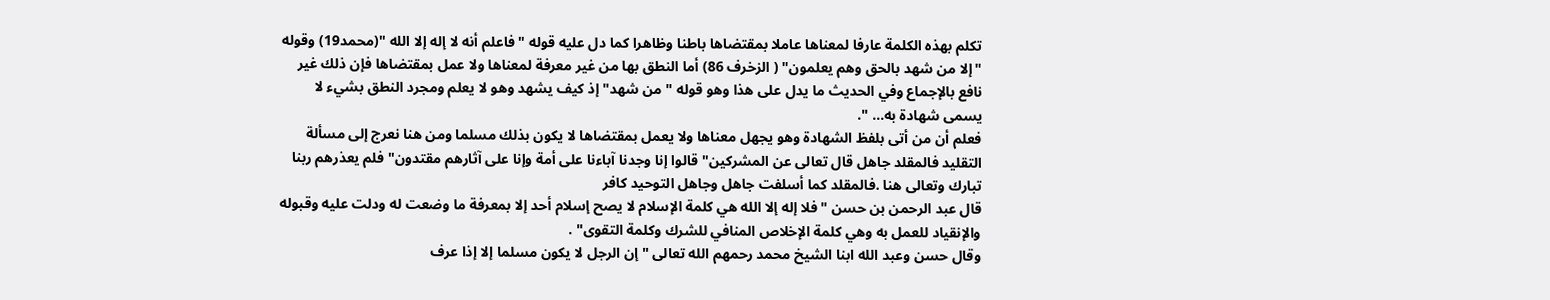تكلم بهذه الكلمة عارفا لمعناها عاملا بمقتضاها باطنا وظاهرا كما دل عليه قوله "فاعلم أنه لا إله إلا الله "(محمد19) وقوله "إلا من شهد بالحق وهم يعلمون" ( الزخرف 86) أما النطق بها من غير معرفة لمعناها ولا عمل بمقتضاها فإن ذلك غير نافع بالإجماع وفي الحديث ما يدل على هذا وهو قوله " من شهد" إذ كيف يشهد وهو لا يعلم ومجرد النطق بشيء لا يسمى شهادة به... ".
فعلم أن من أتى بلفظ الشهادة وهو يجهل معناها ولا يعمل بمقتضاها لا يكون بذلك مسلما ومن هنا نعرج إلى مسألة التقليد فالمقلد جاهل قال تعالى عن المشركين" قالوا إنا وجدنا آباءنا على أمة وإنا على آثارهم مقتدون" فلم يعذرهم ربنا تبارك وتعالى هنا .فالمقلد كما أسلفت جاهل وجاهل التوحيد كافر
قال عبد الرحمن بن حسن " فلا إله إلا الله هي كلمة الإسلام لا يصح إسلام أحد إلا بمعرفة ما وضعت له ودلت عليه وقبوله والإنقياد للعمل به وهي كلمة الإخلاص المنافي للشرك وكلمة التقوى" .
وقال حسن وعبد الله ابنا الشيخ محمد رحمهم الله تعالى " إن الرجل لا يكون مسلما إلا إذا عرف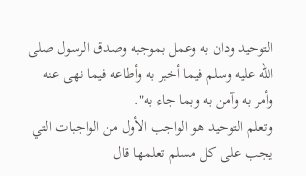التوحيد ودان به وعمل بموجبه وصدق الرسول صلى الله عليه وسلم فيما أخبر به وأطاعه فيما نهى عنه وأمر به وآمن به وبما جاء به".
وتعلم التوحيد هو الواجب الأول من الواجبات التي يجب على كل مسلم تعلمها قال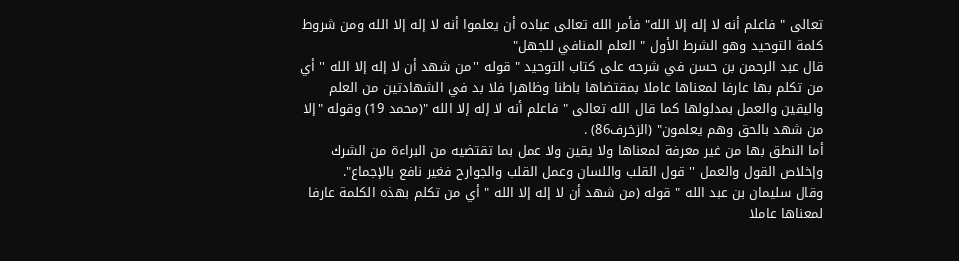تعالى " فاعلم أنه لا إله إلا الله" فأمر الله تعالى عباده أن يعلموا أنه لا إله إلا الله ومن شروط كلمة التوحيد وهو الشرط الأول " العلم المنافي للجهل"
قال عبد الرحمن بن حسن في شرحه على كتاب التوحيد " قوله ''من شهد أن لا إله إلا الله '' أي من تكلم بها عارفا لمعناها عاملا بمقتضاها باطنا وظاهرا فلا بد في الشهادتين من العلم واليقين والعمل بمدلولها كما قال الله تعالى " فاعلم أنه لا إله إلا الله "(محمد 19) وقوله "إلا من شهد بالحق وهم يعلمون" (الزخرف86) .
أما النطق بها من غير معرفة لمعناها ولا يقين ولا عمل بما تقتضيه من البراءة من الشرك وإخلاص القول والعمل '' قول القلب واللسان وعمل القلب والجوارح فغير نافع بالإجماع".
وقال سليمان بن عبد الله " قوله (من شهد أن لا إله إلا الله " أي من تكلم بهذه الكلمة عارفا لمعناها عاملا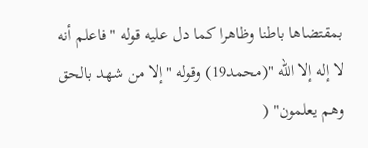بمقتضاها باطنا وظاهرا كما دل عليه قوله "فاعلم أنه لا إله إلا الله "(محمد19) وقوله "إلا من شهد بالحق وهم يعلمون" (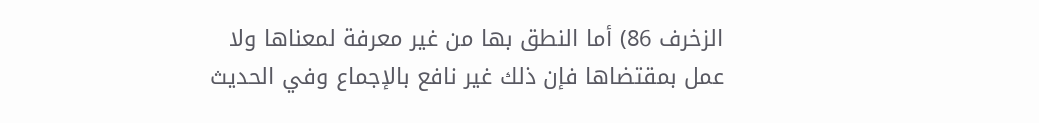الزخرف 86) أما النطق بها من غير معرفة لمعناها ولا عمل بمقتضاها فإن ذلك غير نافع بالإجماع وفي الحديث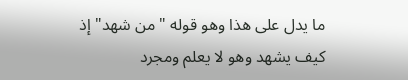ما يدل على هذا وهو قوله " من شهد" إذ كيف يشهد وهو لا يعلم ومجرد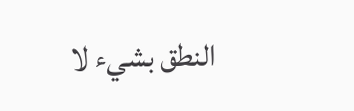النطق بشيء لا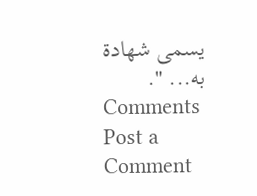يسمى شهادة به... ".
Comments
Post a Comment